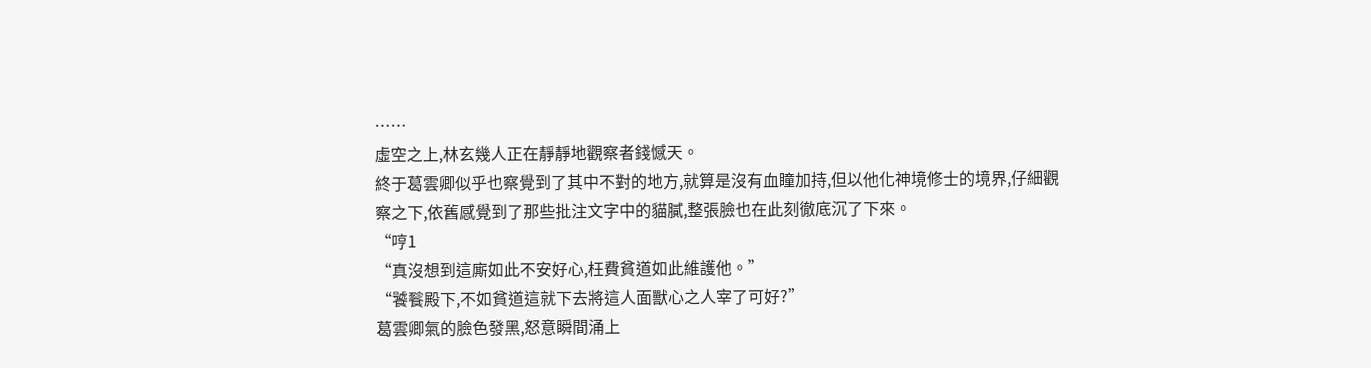……
虛空之上,林玄幾人正在靜靜地觀察者錢憾天。
終于葛雲卿似乎也察覺到了其中不對的地方,就算是沒有血瞳加持,但以他化神境修士的境界,仔細觀察之下,依舊感覺到了那些批注文字中的貓膩,整張臉也在此刻徹底沉了下來。
“哼1
“真沒想到這廝如此不安好心,枉費貧道如此維護他。”
“饕餮殿下,不如貧道這就下去將這人面獸心之人宰了可好?”
葛雲卿氣的臉色發黑,怒意瞬間涌上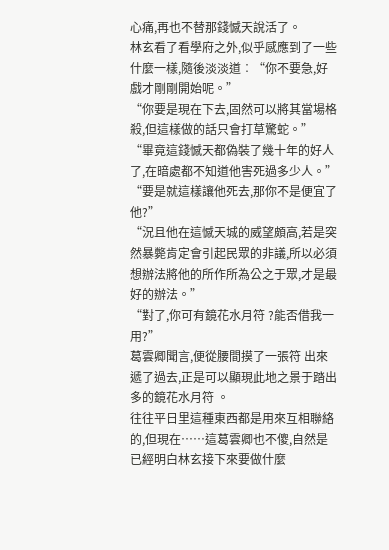心痛,再也不替那錢憾天說活了。
林玄看了看學府之外,似乎感應到了一些什麼一樣,隨後淡淡道︰“你不要急,好戲才剛剛開始呢。”
“你要是現在下去,固然可以將其當場格殺,但這樣做的話只會打草驚蛇。”
“畢竟這錢憾天都偽裝了幾十年的好人了,在暗處都不知道他害死過多少人。”
“要是就這樣讓他死去,那你不是便宜了他?”
“況且他在這憾天城的威望頗高,若是突然暴斃肯定會引起民眾的非議,所以必須想辦法將他的所作所為公之于眾,才是最好的辦法。”
“對了,你可有鏡花水月符 ?能否借我一用?”
葛雲卿聞言,便從腰間摸了一張符 出來遞了過去,正是可以顯現此地之景于踏出多的鏡花水月符 。
往往平日里這種東西都是用來互相聯絡的,但現在……這葛雲卿也不傻,自然是已經明白林玄接下來要做什麼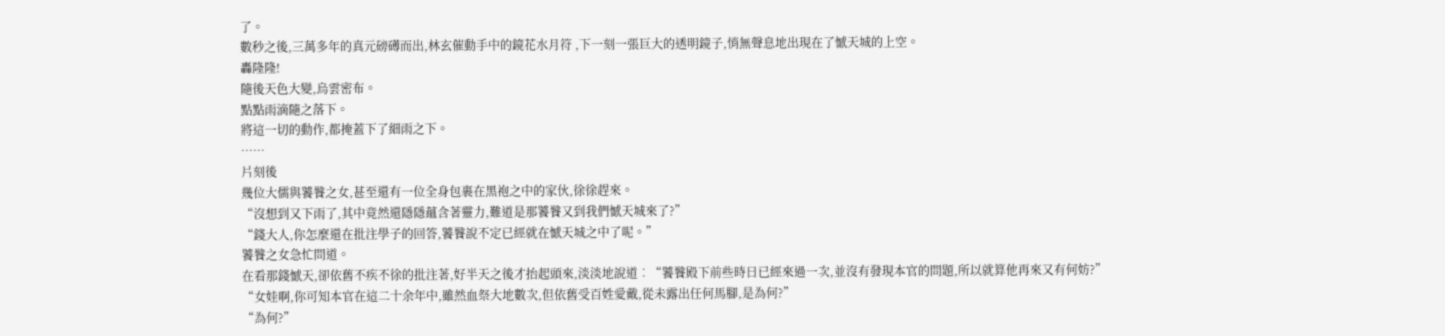了。
數秒之後,三萬多年的真元磅礡而出,林玄催動手中的鏡花水月符 ,下一刻一張巨大的透明鏡子,悄無聲息地出現在了憾天城的上空。
轟隆隆!
隨後天色大變,烏雲密布。
點點雨滴隨之落下。
將這一切的動作,都掩蓋下了細雨之下。
……
片刻後
幾位大儒與饕餮之女,甚至還有一位全身包裹在黑袍之中的家伙,徐徐趕來。
“沒想到又下雨了,其中竟然還隱隱蘊含著靈力,難道是那饕餮又到我們憾天城來了?”
“錢大人,你怎麼還在批注學子的回答,饕餮說不定已經就在憾天城之中了呢。”
饕餮之女急忙問道。
在看那錢憾天,卻依舊不疾不徐的批注著,好半天之後才抬起頭來,淡淡地說道︰“饕餮殿下前些時日已經來過一次,並沒有發現本官的問題,所以就算他再來又有何妨?”
“女娃啊,你可知本官在這二十余年中,雖然血祭大地數次,但依舊受百姓愛戴,從未露出任何馬腳,是為何?”
“為何?”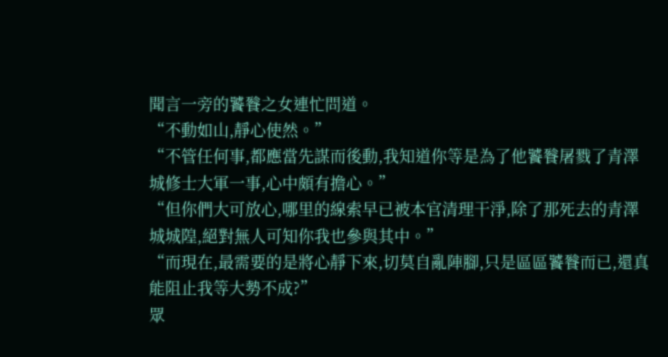聞言一旁的饕餮之女連忙問道。
“不動如山,靜心使然。”
“不管任何事,都應當先謀而後動,我知道你等是為了他饕餮屠戮了青澤城修士大軍一事,心中頗有擔心。”
“但你們大可放心,哪里的線索早已被本官清理干淨,除了那死去的青澤城城隍,絕對無人可知你我也參與其中。”
“而現在,最需要的是將心靜下來,切莫自亂陣腳,只是區區饕餮而已,還真能阻止我等大勢不成?”
眾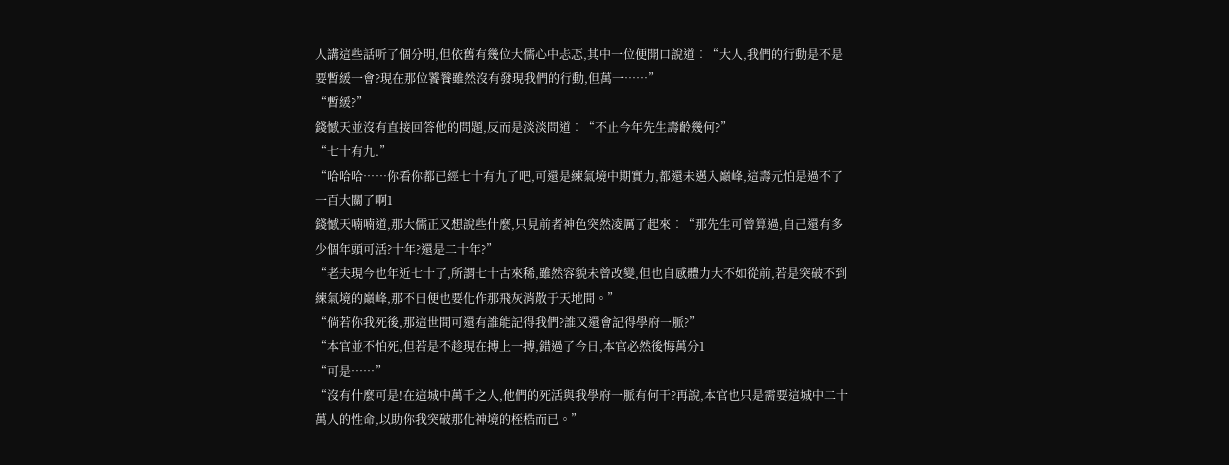人講這些話听了個分明,但依舊有幾位大儒心中忐忑,其中一位便開口說道︰“大人,我們的行動是不是要暫緩一會?現在那位饕餮雖然沒有發現我們的行動,但萬一……”
“暫緩?”
錢憾天並沒有直接回答他的問題,反而是淡淡問道︰“不止今年先生壽齡幾何?”
“七十有九.”
“哈哈哈……你看你都已經七十有九了吧,可還是練氣境中期實力,都還未邁入巔峰,這壽元怕是過不了一百大關了啊1
錢憾天喃喃道,那大儒正又想說些什麼,只見前者神色突然凌厲了起來︰“那先生可曾算過,自己還有多少個年頭可活?十年?還是二十年?”
“老夫現今也年近七十了,所謂七十古來稀,雖然容貌未曾改變,但也自感體力大不如從前,若是突破不到練氣境的巔峰,那不日便也要化作那飛灰消散于天地間。”
“倘若你我死後,那這世間可還有誰能記得我們?誰又還會記得學府一脈?”
“本官並不怕死,但若是不趁現在搏上一搏,錯過了今日,本官必然後悔萬分1
“可是……”
“沒有什麼可是!在這城中萬千之人,他們的死活與我學府一脈有何干?再說,本官也只是需要這城中二十萬人的性命,以助你我突破那化神境的桎梏而已。”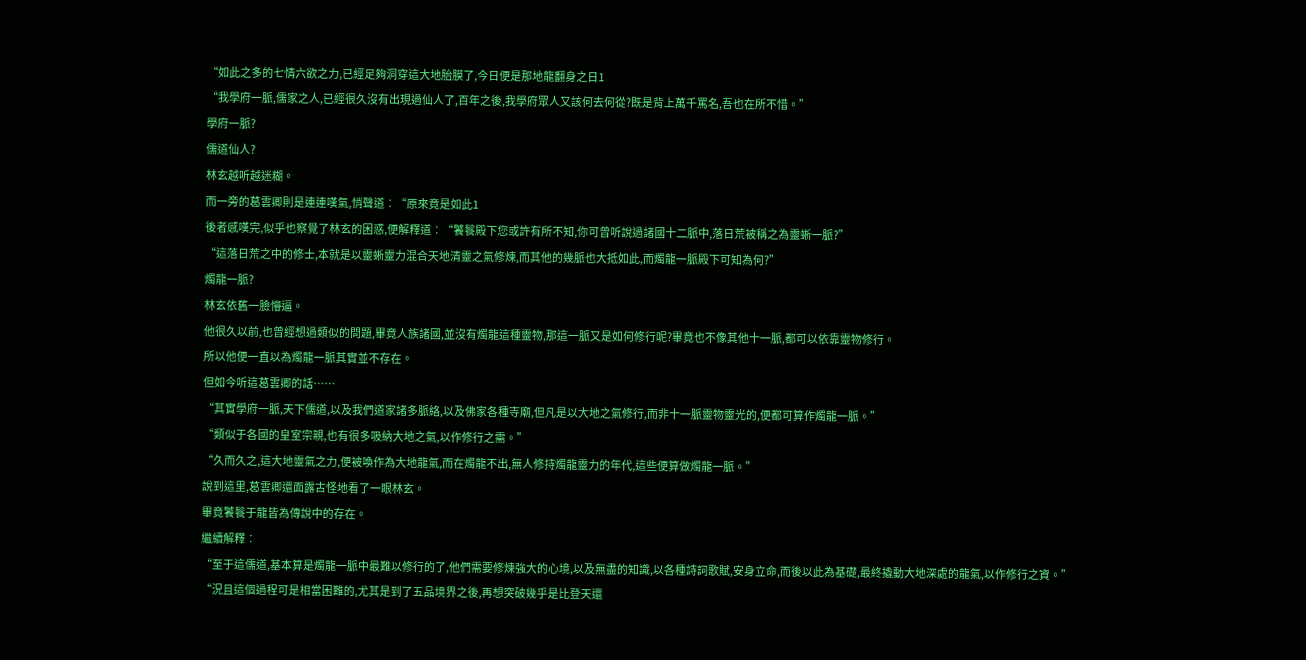“如此之多的七情六欲之力,已經足夠洞穿這大地胎膜了,今日便是那地龍翻身之日1
“我學府一脈,儒家之人,已經很久沒有出現過仙人了,百年之後,我學府眾人又該何去何從?既是背上萬千罵名,吾也在所不惜。”
學府一脈?
儒道仙人?
林玄越听越迷糊。
而一旁的葛雲卿則是連連嘆氣,悄聲道︰“原來竟是如此1
後者感嘆完,似乎也察覺了林玄的困惑,便解釋道︰“饕餮殿下您或許有所不知,你可曾听說過諸國十二脈中,落日荒被稱之為靈蜥一脈?”
“這落日荒之中的修士,本就是以靈蜥靈力混合天地清靈之氣修煉,而其他的幾脈也大抵如此,而燭龍一脈殿下可知為何?”
燭龍一脈?
林玄依舊一臉懵逼。
他很久以前,也曾經想過類似的問題,畢竟人族諸國,並沒有燭龍這種靈物,那這一脈又是如何修行呢?畢竟也不像其他十一脈,都可以依靠靈物修行。
所以他便一直以為燭龍一脈其實並不存在。
但如今听這葛雲卿的話……
“其實學府一脈,天下儒道,以及我們道家諸多脈絡,以及佛家各種寺廟,但凡是以大地之氣修行,而非十一脈靈物靈光的,便都可算作燭龍一脈。”
“類似于各國的皇室宗親,也有很多吸納大地之氣,以作修行之需。”
“久而久之,這大地靈氣之力,便被喚作為大地龍氣,而在燭龍不出,無人修持燭龍靈力的年代,這些便算做燭龍一脈。”
說到這里,葛雲卿還面露古怪地看了一眼林玄。
畢竟饕餮于龍皆為傳說中的存在。
繼續解釋︰
“至于這儒道,基本算是燭龍一脈中最難以修行的了,他們需要修煉強大的心境,以及無盡的知識,以各種詩詞歌賦,安身立命,而後以此為基礎,最終撬動大地深處的龍氣,以作修行之資。”
“況且這個過程可是相當困難的,尤其是到了五品境界之後,再想突破幾乎是比登天還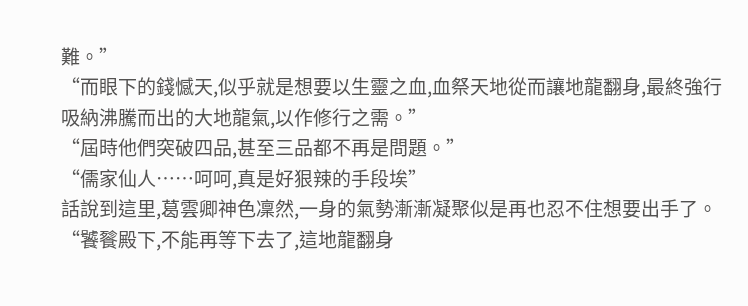難。”
“而眼下的錢憾天,似乎就是想要以生靈之血,血祭天地從而讓地龍翻身,最終強行吸納沸騰而出的大地龍氣,以作修行之需。”
“屆時他們突破四品,甚至三品都不再是問題。”
“儒家仙人……呵呵,真是好狠辣的手段埃”
話說到這里,葛雲卿神色凜然,一身的氣勢漸漸凝聚似是再也忍不住想要出手了。
“饕餮殿下,不能再等下去了,這地龍翻身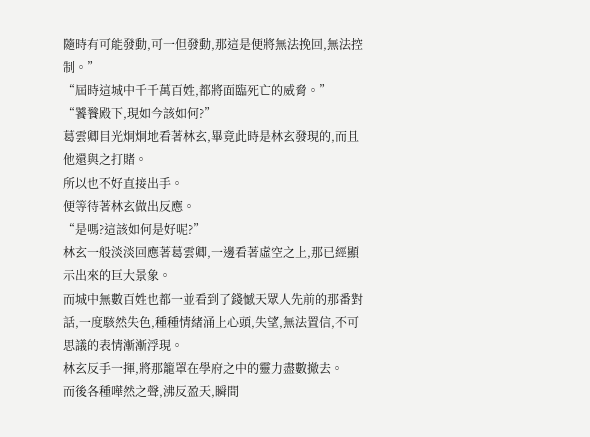隨時有可能發動,可一但發動,那這是便將無法挽回,無法控制。”
“屆時這城中千千萬百姓,都將面臨死亡的威脅。”
“饕餮殿下,現如今該如何?”
葛雲卿目光炯炯地看著林玄,畢竟此時是林玄發現的,而且他還與之打賭。
所以也不好直接出手。
便等待著林玄做出反應。
“是嗎?這該如何是好呢?”
林玄一般淡淡回應著葛雲卿,一邊看著虛空之上,那已經顯示出來的巨大景象。
而城中無數百姓也都一並看到了錢憾天眾人先前的那番對話,一度駭然失色,種種情緒涌上心頭,失望,無法置信,不可思議的表情漸漸浮現。
林玄反手一揮,將那籠罩在學府之中的靈力盡數撤去。
而後各種嘩然之聲,沸反盈天,瞬間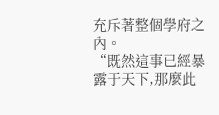充斥著整個學府之內。
“既然這事已經暴露于天下,那麼此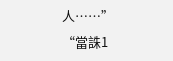人……”
“當誅1